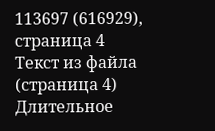113697 (616929), страница 4
Текст из файла (страница 4)
Длительное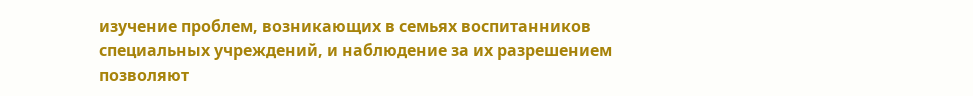изучение проблем, возникающих в семьях воспитанников специальных учреждений, и наблюдение за их разрешением позволяют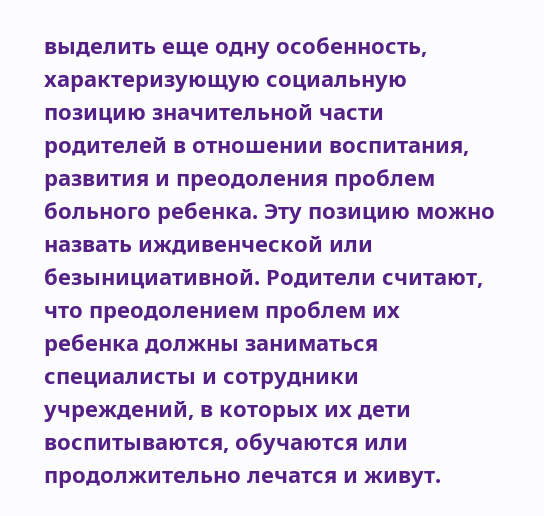выделить еще одну особенность, характеризующую социальную позицию значительной части родителей в отношении воспитания, развития и преодоления проблем больного ребенка. Эту позицию можно назвать иждивенческой или безынициативной. Родители считают, что преодолением проблем их ребенка должны заниматься специалисты и сотрудники учреждений, в которых их дети воспитываются, обучаются или продолжительно лечатся и живут.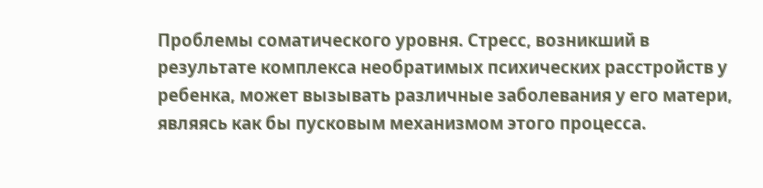Проблемы соматического уровня. Стресс, возникший в результате комплекса необратимых психических расстройств у ребенка, может вызывать различные заболевания у его матери, являясь как бы пусковым механизмом этого процесса.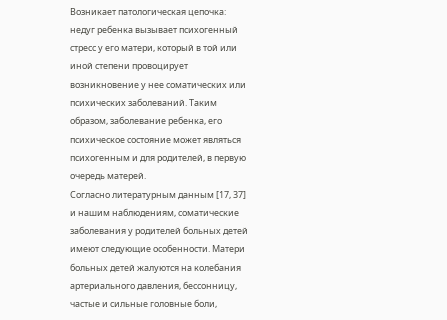Возникает патологическая цепочка: недуг ребенка вызывает психогенный стресс у его матери, который в той или иной степени провоцирует возникновение у нее соматических или психических заболеваний. Таким образом, заболевание ребенка, его психическое состояние может являться психогенным и для родителей, в первую очередь матерей.
Согласно литературным данным [17, 37] и нашим наблюдениям, соматические заболевания у родителей больных детей имеют следующие особенности. Матери больных детей жалуются на колебания артериального давления, бессонницу, частые и сильные головные боли,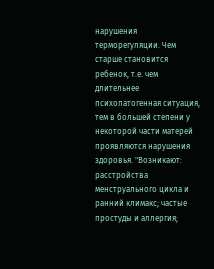нарушения терморегуляции. Чем старше становится ребенок, т.е. чем длительнее психопатогенная ситуация, тем в большей степени у некоторой части матерей проявляются нарушения здоровья. "Возникают: расстройства менструального цикла и ранний климакс; частые простуды и аллергия;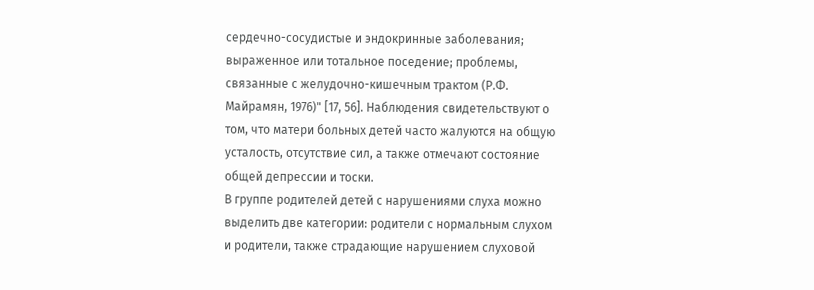сердечно-сосудистые и эндокринные заболевания; выраженное или тотальное поседение; проблемы, связанные с желудочно-кишечным трактом (Р.Ф. Майрамян, 1976)" [17, 56]. Наблюдения свидетельствуют о том, что матери больных детей часто жалуются на общую усталость, отсутствие сил, а также отмечают состояние общей депрессии и тоски.
В группе родителей детей с нарушениями слуха можно выделить две категории: родители с нормальным слухом и родители, также страдающие нарушением слуховой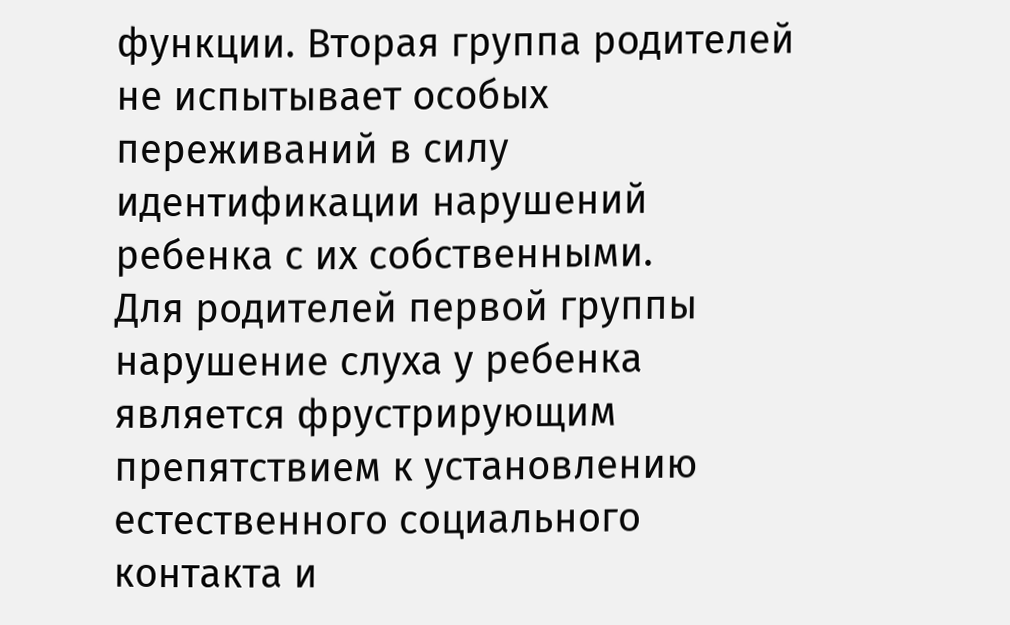функции. Вторая группа родителей не испытывает особых переживаний в силу идентификации нарушений ребенка с их собственными.
Для родителей первой группы нарушение слуха у ребенка является фрустрирующим препятствием к установлению естественного социального контакта и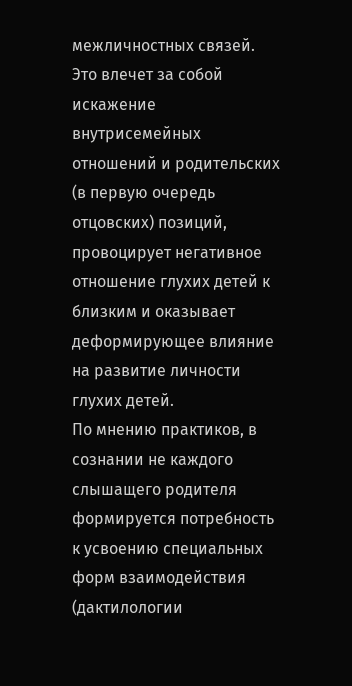межличностных связей. Это влечет за собой искажение внутрисемейных отношений и родительских (в первую очередь отцовских) позиций, провоцирует негативное отношение глухих детей к близким и оказывает деформирующее влияние на развитие личности глухих детей.
По мнению практиков, в сознании не каждого слышащего родителя формируется потребность к усвоению специальных форм взаимодействия (дактилологии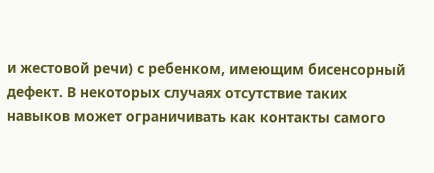и жестовой речи) с ребенком, имеющим бисенсорный дефект. В некоторых случаях отсутствие таких навыков может ограничивать как контакты самого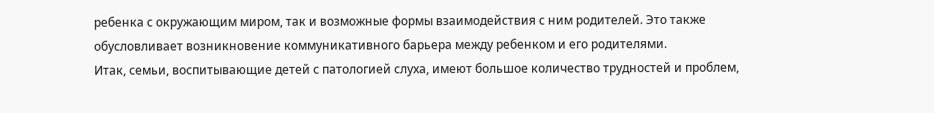ребенка с окружающим миром, так и возможные формы взаимодействия с ним родителей. Это также обусловливает возникновение коммуникативного барьера между ребенком и его родителями.
Итак, семьи, воспитывающие детей с патологией слуха, имеют большое количество трудностей и проблем,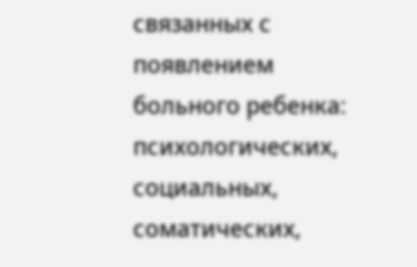связанных с появлением больного ребенка: психологических, социальных, соматических,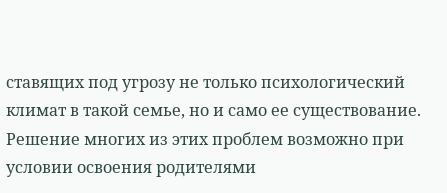ставящих под угрозу не только психологический климат в такой семье, но и само ее существование. Решение многих из этих проблем возможно при условии освоения родителями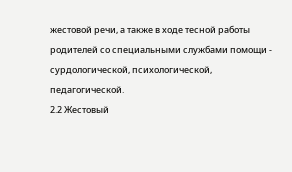жестовой речи, а также в ходе тесной работы родителей со специальными службами помощи - сурдологической, психологической, педагогической.
2.2 Жестовый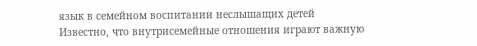язык в семейном воспитании неслышащих детей
Известно, что внутрисемейные отношения играют важную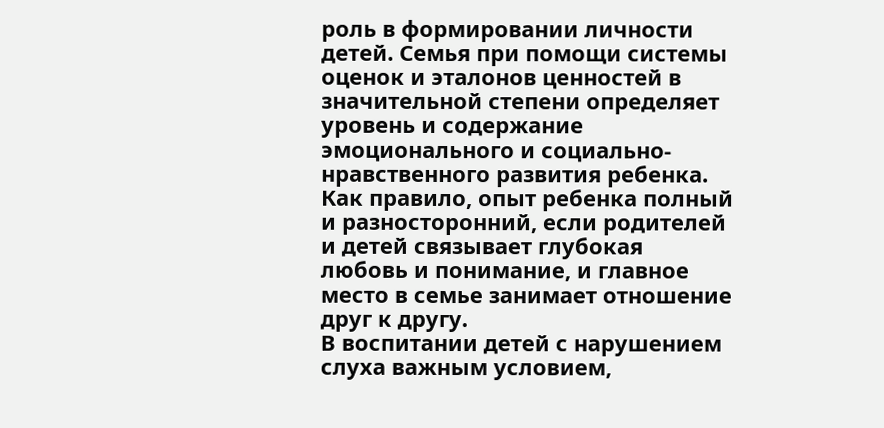роль в формировании личности детей. Семья при помощи системы оценок и эталонов ценностей в значительной степени определяет уровень и содержание эмоционального и социально-нравственного развития ребенка. Как правило, опыт ребенка полный и разносторонний, если родителей и детей связывает глубокая любовь и понимание, и главное место в семье занимает отношение друг к другу.
В воспитании детей с нарушением слуха важным условием,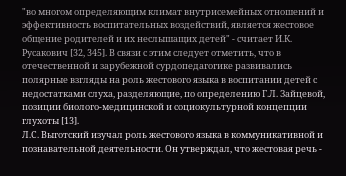"во многом определяющим климат внутрисемейных отношений и эффективность воспитательных воздействий, является жестовое общение родителей и их неслышащих детей" - считает И.К. Русакович [32, 345]. В связи с этим следует отметить, что в отечественной и зарубежной сурдопедагогике развивались полярные взгляды на роль жестового языка в воспитании детей с недостатками слуха, разделяющие, по определению Г.Л. Зайцевой, позиции биолого-медицинской и социокультурной концепции глухоты [13].
Л.С. Выготский изучал роль жестового языка в коммуникативной и познавательной деятельности. Он утверждал, что жестовая речь -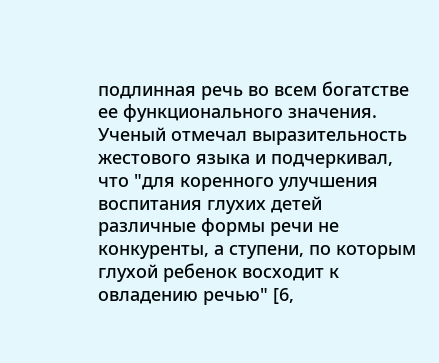подлинная речь во всем богатстве ее функционального значения. Ученый отмечал выразительность жестового языка и подчеркивал, что "для коренного улучшения воспитания глухих детей различные формы речи не конкуренты, а ступени, по которым глухой ребенок восходит к овладению речью" [6,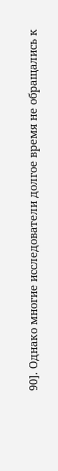90]. Однако многие исследователи долгое время не обращались к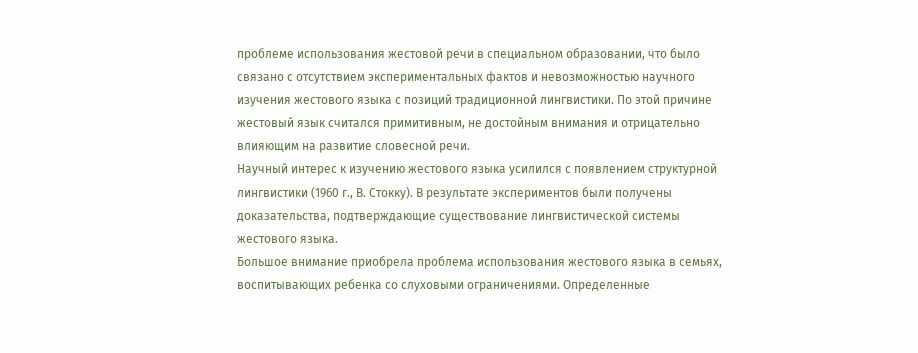проблеме использования жестовой речи в специальном образовании, что было связано с отсутствием экспериментальных фактов и невозможностью научного изучения жестового языка с позиций традиционной лингвистики. По этой причине жестовый язык считался примитивным, не достойным внимания и отрицательно влияющим на развитие словесной речи.
Научный интерес к изучению жестового языка усилился с появлением структурной лингвистики (1960 г., В. Стокку). В результате экспериментов были получены доказательства, подтверждающие существование лингвистической системы жестового языка.
Большое внимание приобрела проблема использования жестового языка в семьях, воспитывающих ребенка со слуховыми ограничениями. Определенные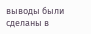выводы были сделаны в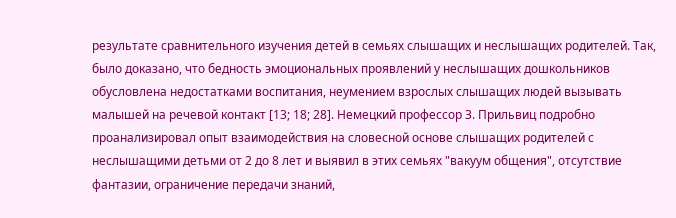результате сравнительного изучения детей в семьях слышащих и неслышащих родителей. Так, было доказано, что бедность эмоциональных проявлений у неслышащих дошкольников обусловлена недостатками воспитания, неумением взрослых слышащих людей вызывать малышей на речевой контакт [13; 18; 28]. Немецкий профессор З. Прильвиц подробно проанализировал опыт взаимодействия на словесной основе слышащих родителей с неслышащими детьми от 2 до 8 лет и выявил в этих семьях "вакуум общения", отсутствие фантазии, ограничение передачи знаний,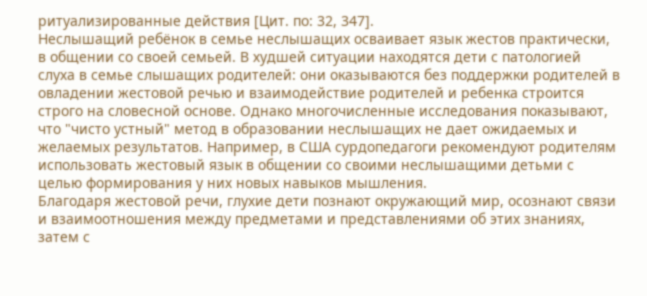ритуализированные действия [Цит. по: 32, 347].
Неслышащий ребёнок в семье неслышащих осваивает язык жестов практически, в общении со своей семьей. В худшей ситуации находятся дети с патологией слуха в семье слышащих родителей: они оказываются без поддержки родителей в овладении жестовой речью и взаимодействие родителей и ребенка строится строго на словесной основе. Однако многочисленные исследования показывают, что "чисто устный" метод в образовании неслышащих не дает ожидаемых и желаемых результатов. Например, в США сурдопедагоги рекомендуют родителям использовать жестовый язык в общении со своими неслышащими детьми с целью формирования у них новых навыков мышления.
Благодаря жестовой речи, глухие дети познают окружающий мир, осознают связи и взаимоотношения между предметами и представлениями об этих знаниях, затем с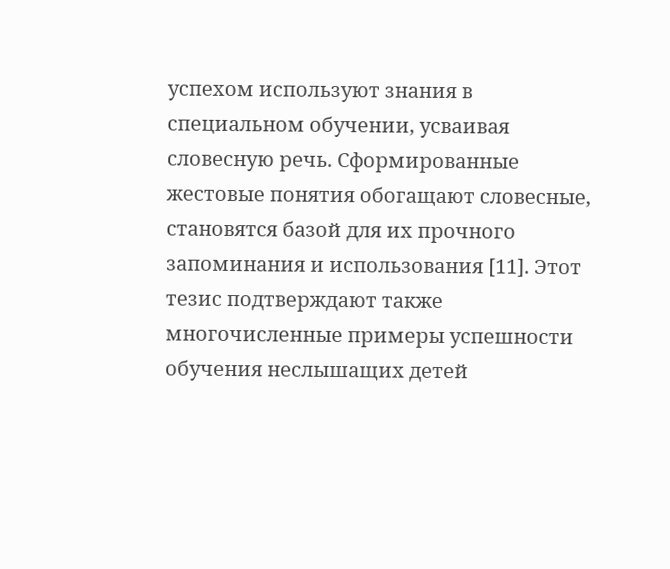успехом используют знания в специальном обучении, усваивая словесную речь. Сформированные жестовые понятия обогащают словесные, становятся базой для их прочного запоминания и использования [11]. Этот тезис подтверждают также многочисленные примеры успешности обучения неслышащих детей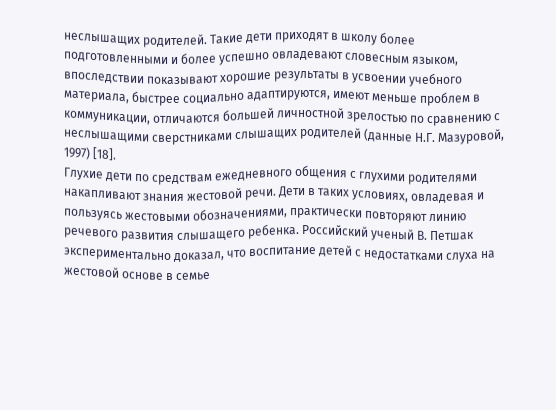неслышащих родителей. Такие дети приходят в школу более подготовленными и более успешно овладевают словесным языком, впоследствии показывают хорошие результаты в усвоении учебного материала, быстрее социально адаптируются, имеют меньше проблем в коммуникации, отличаются большей личностной зрелостью по сравнению с неслышащими сверстниками слышащих родителей (данные Н.Г. Мазуровой, 1997) [18].
Глухие дети по средствам ежедневного общения с глухими родителями накапливают знания жестовой речи. Дети в таких условиях, овладевая и пользуясь жестовыми обозначениями, практически повторяют линию речевого развития слышащего ребенка. Российский ученый В. Петшак экспериментально доказал, что воспитание детей с недостатками слуха на жестовой основе в семье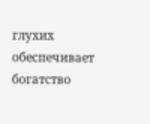глухих обеспечивает богатство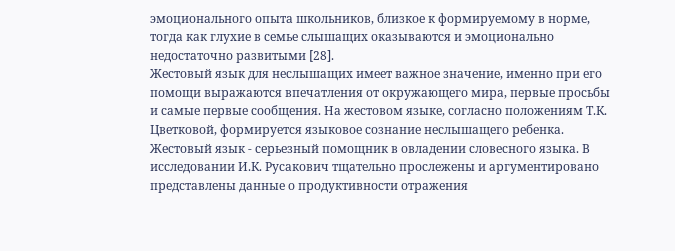эмоционального опыта школьников, близкое к формируемому в норме, тогда как глухие в семье слышащих оказываются и эмоционально недостаточно развитыми [28].
Жестовый язык для неслышащих имеет важное значение, именно при его помощи выражаются впечатления от окружающего мира, первые просьбы и самые первые сообщения. На жестовом языке, согласно положениям Т.К. Цветковой, формируется языковое сознание неслышащего ребенка. Жестовый язык - серьезный помощник в овладении словесного языка. В исследовании И.К. Русакович тщательно прослежены и аргументировано представлены данные о продуктивности отражения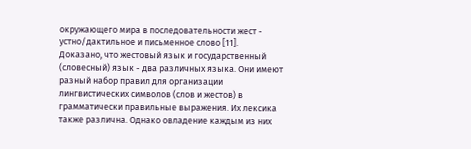окружающего мира в последовательности жест - устно/дактильное и письменное слово [11].
Доказано, что жестовый язык и государственный (словесный) язык - два различных языка. Они имеют разный набор правил для организации лингвистических символов (слов и жестов) в грамматически правильные выражения. Их лексика также различна. Однако овладение каждым из них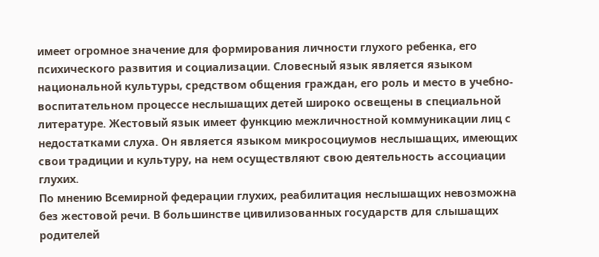имеет огромное значение для формирования личности глухого ребенка, его психического развития и социализации. Словесный язык является языком национальной культуры, средством общения граждан, его роль и место в учебно-воспитательном процессе неслышащих детей широко освещены в специальной литературе. Жестовый язык имеет функцию межличностной коммуникации лиц с недостатками слуха. Он является языком микросоциумов неслышащих, имеющих свои традиции и культуру, на нем осуществляют свою деятельность ассоциации глухих.
По мнению Всемирной федерации глухих, реабилитация неслышащих невозможна без жестовой речи. В большинстве цивилизованных государств для слышащих родителей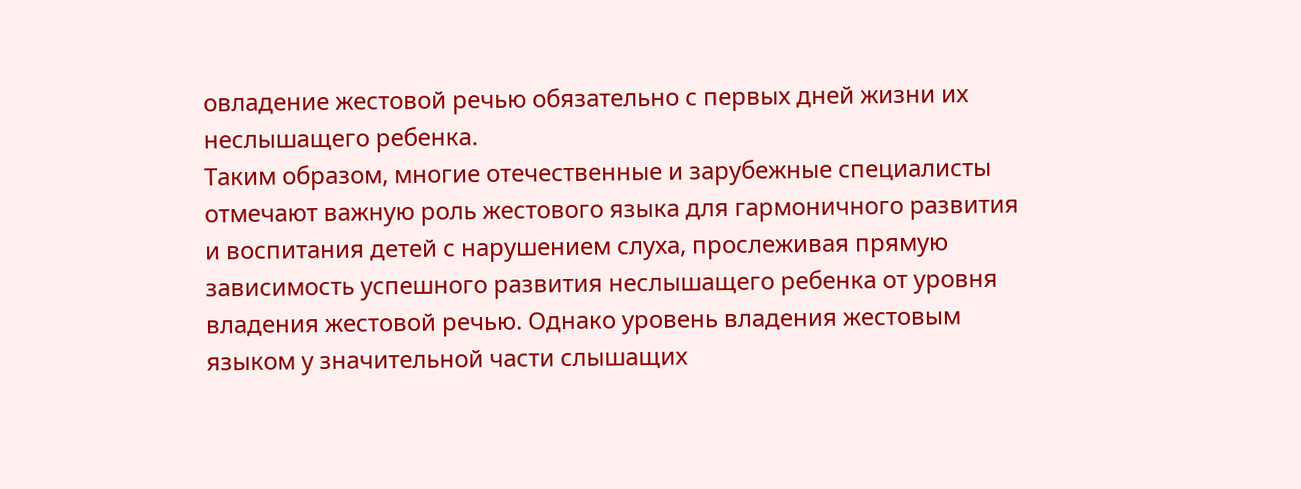овладение жестовой речью обязательно с первых дней жизни их неслышащего ребенка.
Таким образом, многие отечественные и зарубежные специалисты отмечают важную роль жестового языка для гармоничного развития и воспитания детей с нарушением слуха, прослеживая прямую зависимость успешного развития неслышащего ребенка от уровня владения жестовой речью. Однако уровень владения жестовым языком у значительной части слышащих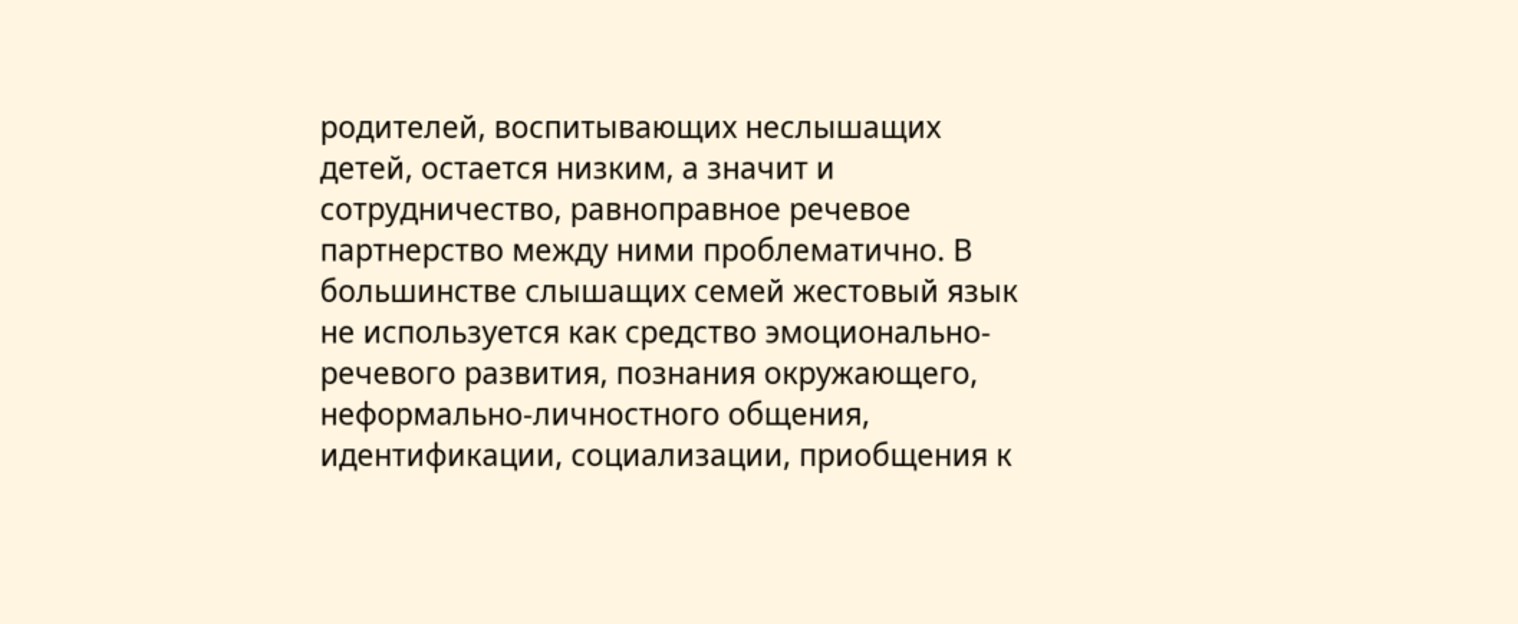родителей, воспитывающих неслышащих детей, остается низким, а значит и сотрудничество, равноправное речевое партнерство между ними проблематично. В большинстве слышащих семей жестовый язык не используется как средство эмоционально-речевого развития, познания окружающего, неформально-личностного общения, идентификации, социализации, приобщения к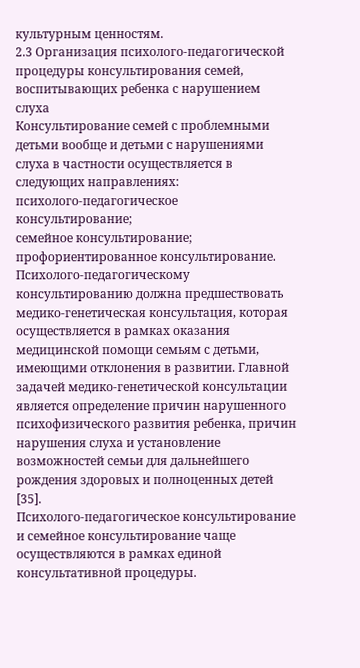культурным ценностям.
2.3 Организация психолого-педагогической процедуры консультирования семей, воспитывающих ребенка с нарушением слуха
Консультирование семей с проблемными детьми вообще и детьми с нарушениями слуха в частности осуществляется в следующих направлениях:
психолого-педагогическое консультирование;
семейное консультирование;
профориентированное консультирование.
Психолого-педагогическому консультированию должна предшествовать медико-генетическая консультация, которая осуществляется в рамках оказания медицинской помощи семьям с детьми, имеющими отклонения в развитии. Главной задачей медико-генетической консультации является определение причин нарушенного психофизического развития ребенка, причин нарушения слуха и установление возможностей семьи для дальнейшего рождения здоровых и полноценных детей [35].
Психолого-педагогическое консультирование и семейное консультирование чаще осуществляются в рамках единой консультативной процедуры.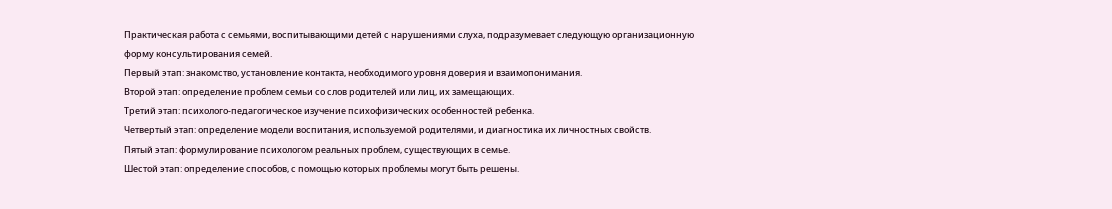Практическая работа с семьями, воспитывающими детей с нарушениями слуха, подразумевает следующую организационную форму консультирования семей.
Первый этап: знакомство, установление контакта, необходимого уровня доверия и взаимопонимания.
Второй этап: определение проблем семьи со слов родителей или лиц, их замещающих.
Третий этап: психолого-педагогическое изучение психофизических особенностей ребенка.
Четвертый этап: определение модели воспитания, используемой родителями, и диагностика их личностных свойств.
Пятый этап: формулирование психологом реальных проблем, существующих в семье.
Шестой этап: определение способов, с помощью которых проблемы могут быть решены.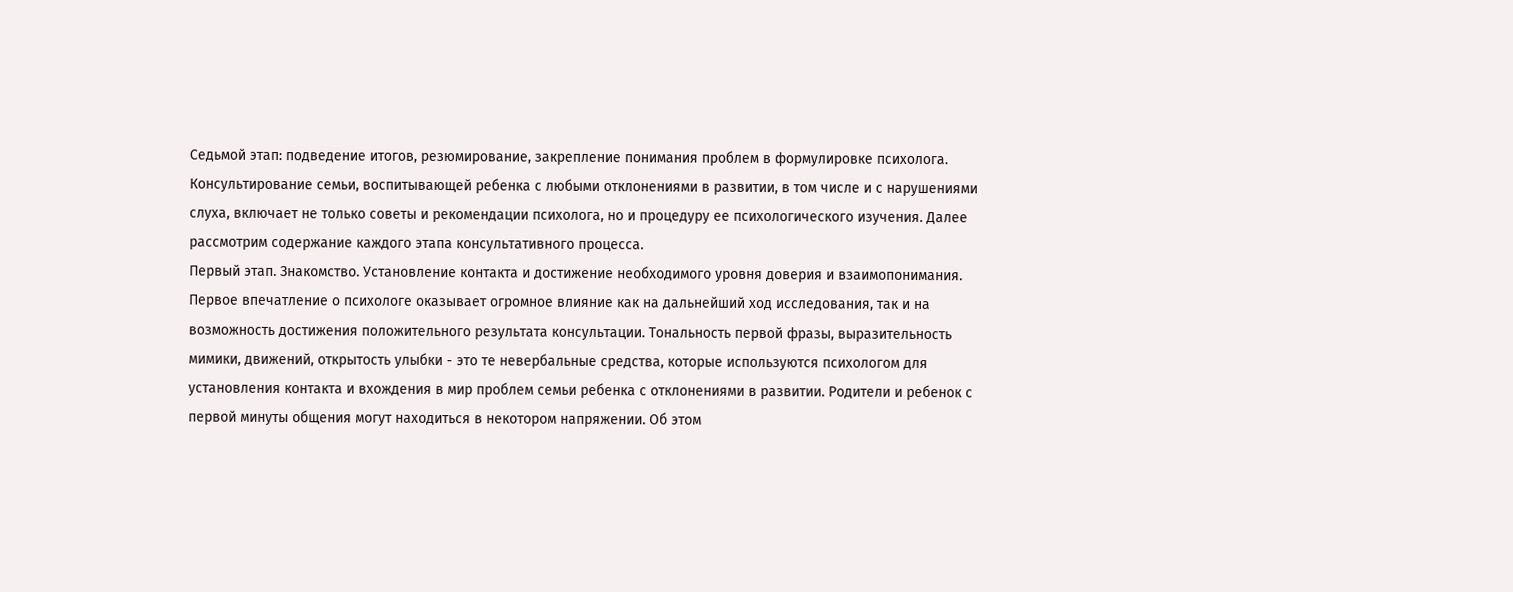Седьмой этап: подведение итогов, резюмирование, закрепление понимания проблем в формулировке психолога.
Консультирование семьи, воспитывающей ребенка с любыми отклонениями в развитии, в том числе и с нарушениями слуха, включает не только советы и рекомендации психолога, но и процедуру ее психологического изучения. Далее рассмотрим содержание каждого этапа консультативного процесса.
Первый этап. Знакомство. Установление контакта и достижение необходимого уровня доверия и взаимопонимания.
Первое впечатление о психологе оказывает огромное влияние как на дальнейший ход исследования, так и на возможность достижения положительного результата консультации. Тональность первой фразы, выразительность мимики, движений, открытость улыбки - это те невербальные средства, которые используются психологом для установления контакта и вхождения в мир проблем семьи ребенка с отклонениями в развитии. Родители и ребенок с первой минуты общения могут находиться в некотором напряжении. Об этом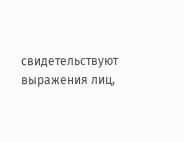свидетельствуют выражения лиц,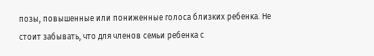позы, повышенные или пониженные голоса близких ребенка. Не стоит забывать, что для членов семьи ребенка с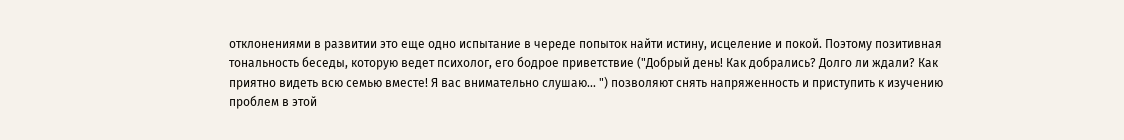отклонениями в развитии это еще одно испытание в череде попыток найти истину, исцеление и покой. Поэтому позитивная тональность беседы, которую ведет психолог, его бодрое приветствие ("Добрый день! Как добрались? Долго ли ждали? Как приятно видеть всю семью вместе! Я вас внимательно слушаю... ") позволяют снять напряженность и приступить к изучению проблем в этой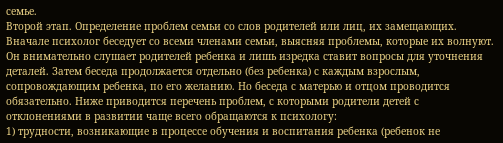семье.
Второй этап. Определение проблем семьи со слов родителей или лиц, их замещающих. Вначале психолог беседует со всеми членами семьи, выясняя проблемы, которые их волнуют. Он внимательно слушает родителей ребенка и лишь изредка ставит вопросы для уточнения деталей. Затем беседа продолжается отдельно (без ребенка) с каждым взрослым, сопровождающим ребенка, по его желанию. Но беседа с матерью и отцом проводится обязательно. Ниже приводится перечень проблем, с которыми родители детей с отклонениями в развитии чаще всего обращаются к психологу:
1) трудности, возникающие в процессе обучения и воспитания ребенка (ребенок не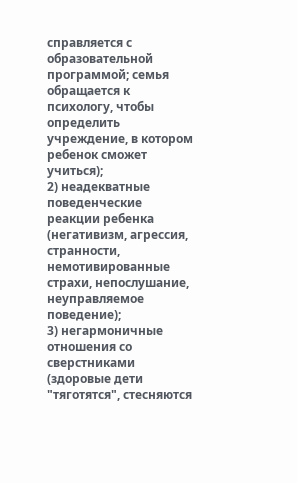справляется с образовательной программой; семья обращается к психологу, чтобы определить учреждение, в котором ребенок сможет учиться);
2) неадекватные поведенческие реакции ребенка (негативизм, агрессия, странности, немотивированные страхи, непослушание, неуправляемое поведение);
3) негармоничные отношения со сверстниками (здоровые дети "тяготятся", стесняются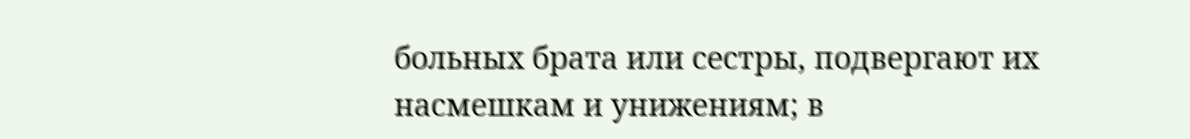больных брата или сестры, подвергают их насмешкам и унижениям; в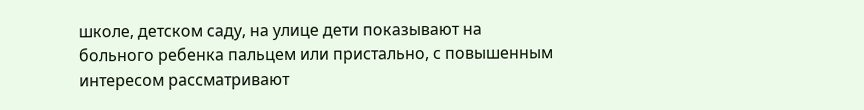школе, детском саду, на улице дети показывают на больного ребенка пальцем или пристально, с повышенным интересом рассматривают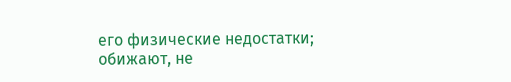его физические недостатки; обижают, не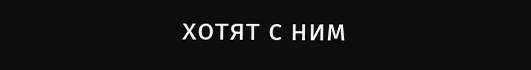хотят с ним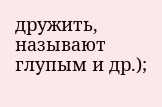дружить, называют глупым и др.);